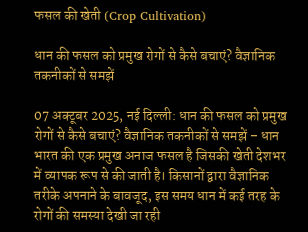फसल की खेती (Crop Cultivation)

धान की फसल को प्रमुख रोगों से कैसे बचाएं? वैज्ञानिक तकनीकों से समझें

07 अक्टूबर 2025, नई दिल्ली: धान की फसल को प्रमुख रोगों से कैसे बचाएं? वैज्ञानिक तकनीकों से समझें – धान भारत की एक प्रमुख अनाज फसल है जिसकी खेती देशभर में व्यापक रूप से की जाती है। किसानों द्वारा वैज्ञानिक तरीके अपनाने के बावजूद, इस समय धान में कई तरह के रोगों की समस्या देखी जा रही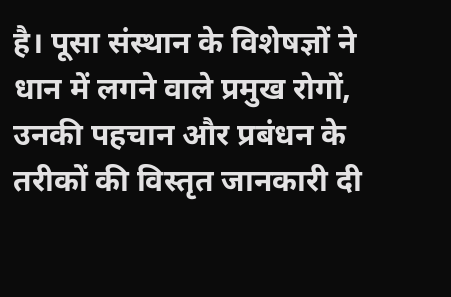है। पूसा संस्थान के विशेषज्ञों ने धान में लगने वाले प्रमुख रोगों, उनकी पहचान और प्रबंधन के तरीकों की विस्तृत जानकारी दी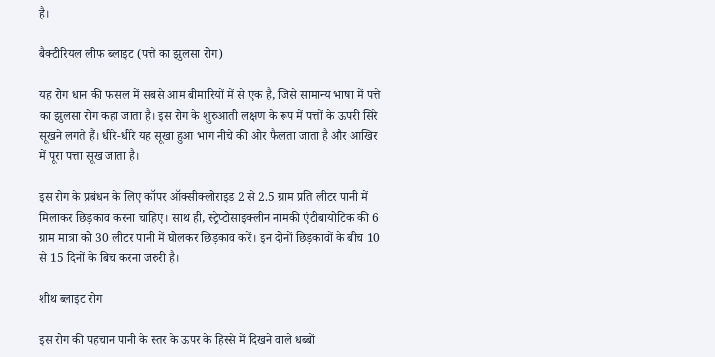है।

बैक्टीरियल लीफ ब्लाइट (पत्ते का झुलसा रोग)

यह रोग धान की फसल में सबसे आम बीमारियों में से एक है, जिसे सामान्य भाषा में पत्ते का झुलसा रोग कहा जाता है। इस रोग के शुरुआती लक्षण के रूप में पत्तों के ऊपरी सिरे सूखने लगते हैं। धीरे-धीरे यह सूखा हुआ भाग नीचे की ओर फैलता जाता है और आखिर में पूरा पत्ता सूख जाता है।

इस रोग के प्रबंधन के लिए कॉपर ऑक्सीक्लोराइड 2 से 2.5 ग्राम प्रति लीटर पानी में मिलाकर छिड़काव करना चाहिए। साथ ही, स्ट्रेप्टोसाइक्लीन नामकी एंटीबायोटिक की 6 ग्राम मात्रा को 30 लीटर पानी में घोलकर छिड़काव करें। इन दोनों छिड़कावों के बीच 10 से 15 दिनों के बिच करना जरुरी है।

शीथ ब्लाइट रोग

इस रोग की पहचान पानी के स्तर के ऊपर के हिस्से में दिखने वाले धब्बों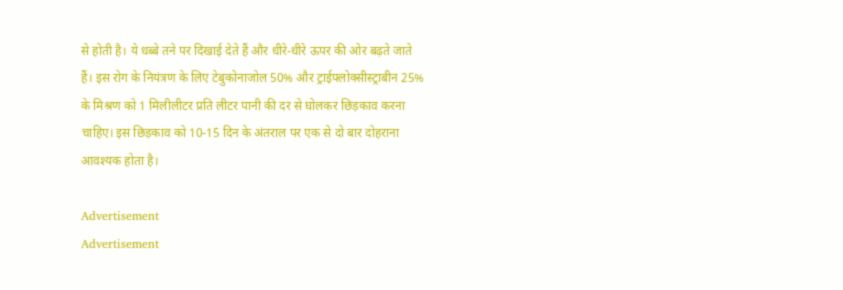से होती है। ये धब्बे तने पर दिखाई देते हैं और धीरे-धीरे ऊपर की ओर बढ़ते जाते हैं। इस रोग के नियंत्रण के लिए टेबुकोनाजोल 50% और ट्राईफ्लोक्सीस्ट्राबीन 25% के मिश्रण को 1 मिलीलीटर प्रति लीटर पानी की दर से घोलकर छिड़काव करना चाहिए। इस छिड़काव को 10-15 दिन के अंतराल पर एक से दो बार दोहराना आवश्यक होता है।

Advertisement
Advertisement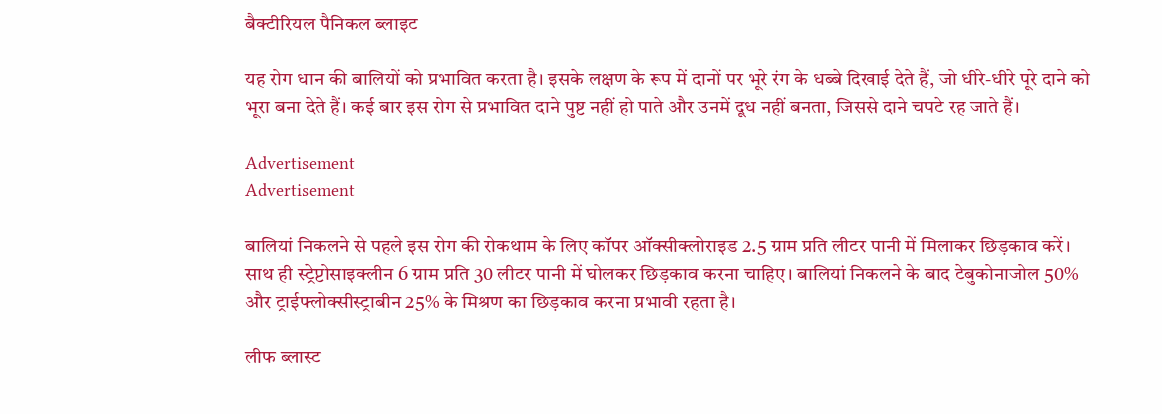बैक्टीरियल पैनिकल ब्लाइट

यह रोग धान की बालियों को प्रभावित करता है। इसके लक्षण के रूप में दानों पर भूरे रंग के धब्बे दिखाई देते हैं, जो धीरे-धीरे पूरे दाने को भूरा बना देते हैं। कई बार इस रोग से प्रभावित दाने पुष्ट नहीं हो पाते और उनमें दूध नहीं बनता, जिससे दाने चपटे रह जाते हैं।

Advertisement
Advertisement

बालियां निकलने से पहले इस रोग की रोकथाम के लिए कॉपर ऑक्सीक्लोराइड 2.5 ग्राम प्रति लीटर पानी में मिलाकर छिड़काव करें। साथ ही स्ट्रेप्टोसाइक्लीन 6 ग्राम प्रति 30 लीटर पानी में घोलकर छिड़काव करना चाहिए। बालियां निकलने के बाद टेबुकोनाजोल 50% और ट्राईफ्लोक्सीस्ट्राबीन 25% के मिश्रण का छिड़काव करना प्रभावी रहता है।

लीफ ब्लास्ट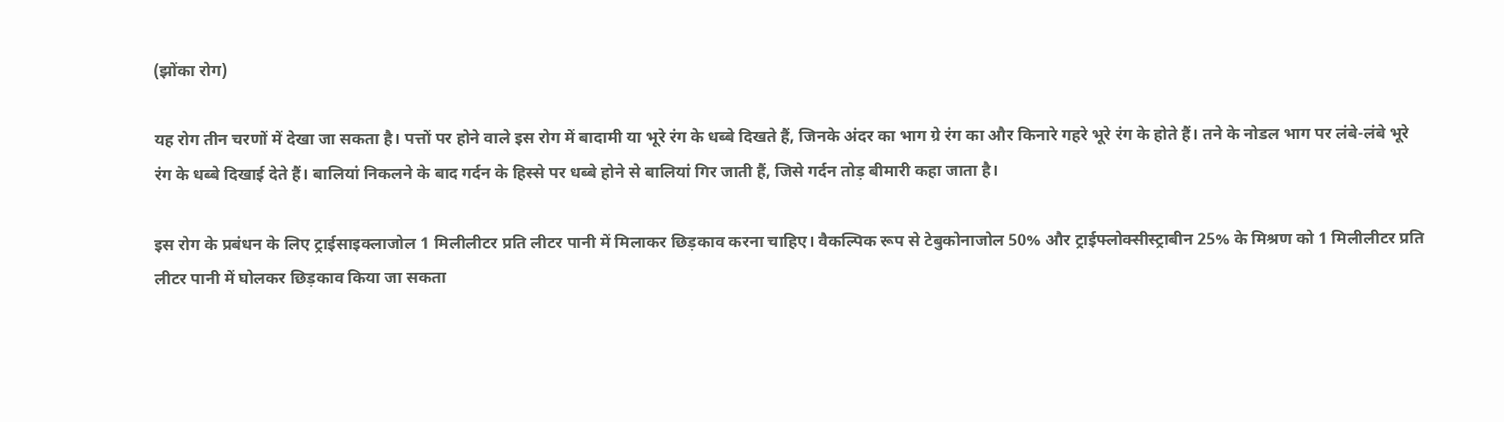(झोंका रोग)

यह रोग तीन चरणों में देखा जा सकता है। पत्तों पर होने वाले इस रोग में बादामी या भूरे रंग के धब्बे दिखते हैं, जिनके अंदर का भाग ग्रे रंग का और किनारे गहरे भूरे रंग के होते हैं। तने के नोडल भाग पर लंबे-लंबे भूरे रंग के धब्बे दिखाई देते हैं। बालियां निकलने के बाद गर्दन के हिस्से पर धब्बे होने से बालियां गिर जाती हैं, जिसे गर्दन तोड़ बीमारी कहा जाता है।

इस रोग के प्रबंधन के लिए ट्राईसाइक्लाजोल 1 मिलीलीटर प्रति लीटर पानी में मिलाकर छिड़काव करना चाहिए। वैकल्पिक रूप से टेबुकोनाजोल 50% और ट्राईफ्लोक्सीस्ट्राबीन 25% के मिश्रण को 1 मिलीलीटर प्रति लीटर पानी में घोलकर छिड़काव किया जा सकता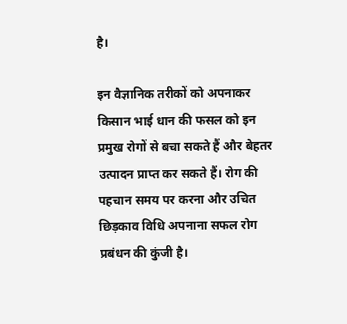है।

इन वैज्ञानिक तरीकों को अपनाकर किसान भाई धान की फसल को इन प्रमुख रोगों से बचा सकते हैं और बेहतर उत्पादन प्राप्त कर सकते हैं। रोग की पहचान समय पर करना और उचित छिड़काव विधि अपनाना सफल रोग प्रबंधन की कुंजी है।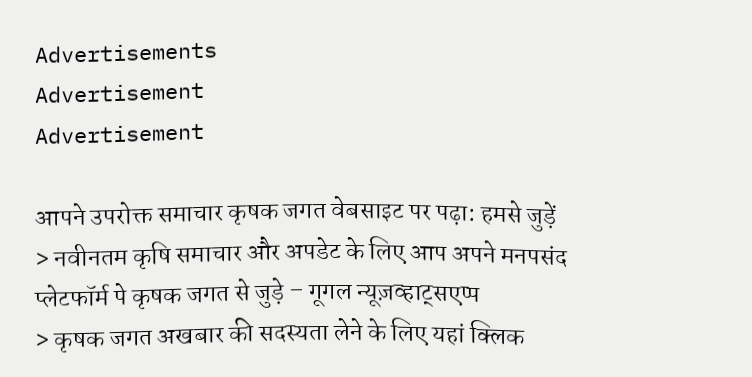Advertisements
Advertisement
Advertisement

आपने उपरोक्त समाचार कृषक जगत वेबसाइट पर पढ़ा: हमसे जुड़ें
> नवीनतम कृषि समाचार और अपडेट के लिए आप अपने मनपसंद प्लेटफॉर्म पे कृषक जगत से जुड़े – गूगल न्यूज़व्हाट्सएप्प
> कृषक जगत अखबार की सदस्यता लेने के लिए यहां क्लिक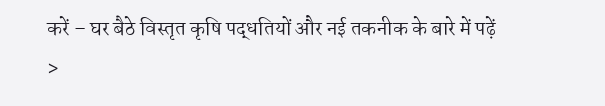करें – घर बैठे विस्तृत कृषि पद्धतियों और नई तकनीक के बारे में पढ़ें
>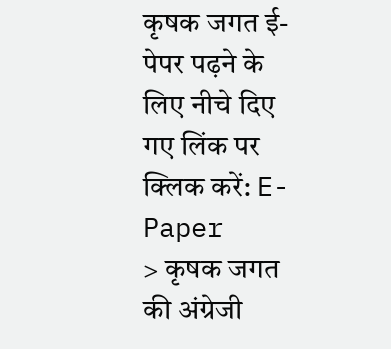कृषक जगत ई-पेपर पढ़ने के लिए नीचे दिए गए लिंक पर क्लिक करें: E-Paper
> कृषक जगत की अंग्रेजी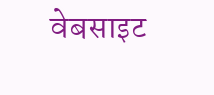वेबसाइट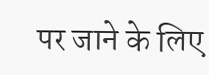पर जाने के लिए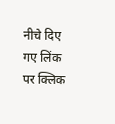नीचे दिए गए लिंक पर क्लिक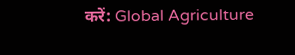करें: Global Agriculture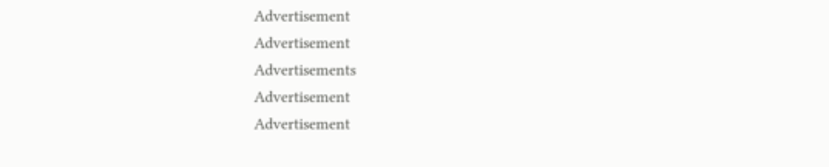Advertisement
Advertisement
Advertisements
Advertisement
Advertisement